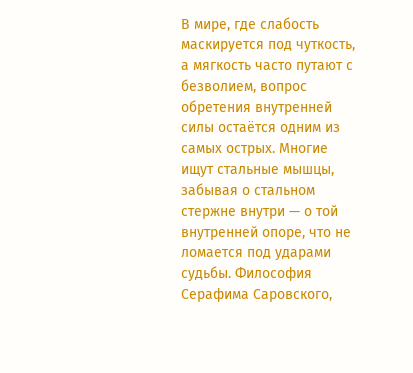В мире, где слабость маскируется под чуткость, а мягкость часто путают с безволием, вопрос обретения внутренней силы остаётся одним из самых острых. Многие ищут стальные мышцы, забывая о стальном стержне внутри — о той внутренней опоре, что не ломается под ударами судьбы. Философия Серафима Саровского,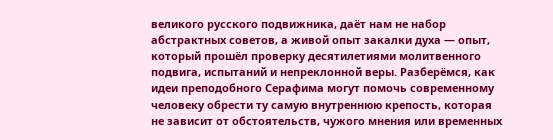великого русского подвижника, даёт нам не набор абстрактных советов, а живой опыт закалки духа — опыт, который прошёл проверку десятилетиями молитвенного подвига, испытаний и непреклонной веры. Разберёмся, как идеи преподобного Серафима могут помочь современному человеку обрести ту самую внутреннюю крепость, которая не зависит от обстоятельств, чужого мнения или временных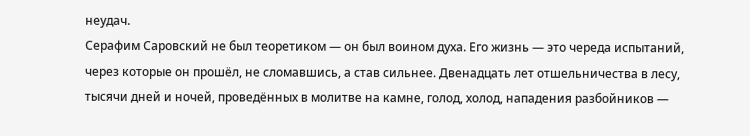неудач.
Серафим Саровский не был теоретиком — он был воином духа. Его жизнь — это череда испытаний, через которые он прошёл, не сломавшись, а став сильнее. Двенадцать лет отшельничества в лесу, тысячи дней и ночей, проведённых в молитве на камне, голод, холод, нападения разбойников —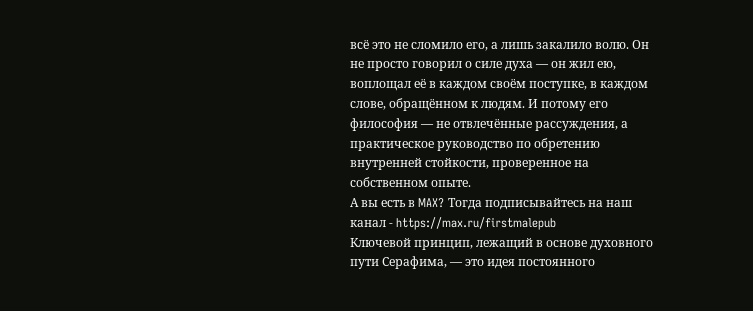всё это не сломило его, а лишь закалило волю. Он не просто говорил о силе духа — он жил ею, воплощал её в каждом своём поступке, в каждом слове, обращённом к людям. И потому его философия — не отвлечённые рассуждения, а практическое руководство по обретению внутренней стойкости, проверенное на собственном опыте.
А вы есть в MAX? Тогда подписывайтесь на наш канал - https://max.ru/firstmalepub
Ключевой принцип, лежащий в основе духовного пути Серафима, — это идея постоянного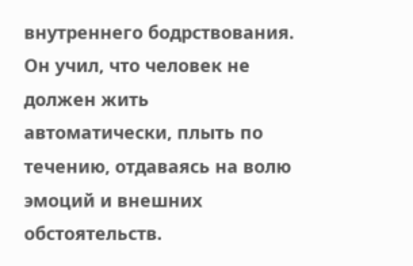внутреннего бодрствования. Он учил, что человек не должен жить автоматически, плыть по течению, отдаваясь на волю эмоций и внешних обстоятельств.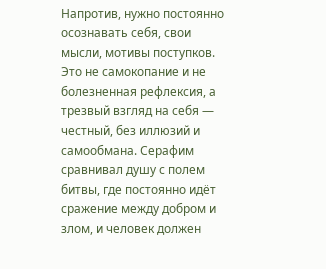Напротив, нужно постоянно осознавать себя, свои мысли, мотивы поступков. Это не самокопание и не болезненная рефлексия, а трезвый взгляд на себя — честный, без иллюзий и самообмана. Серафим сравнивал душу с полем битвы, где постоянно идёт сражение между добром и злом, и человек должен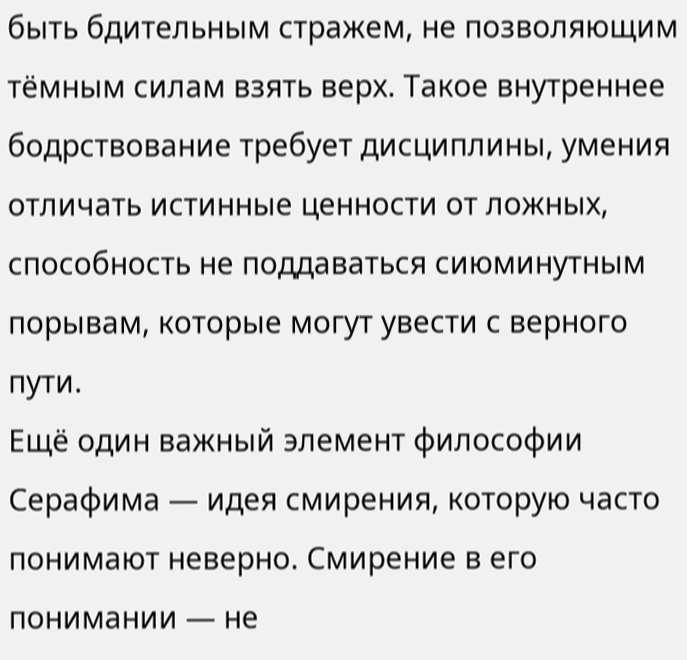быть бдительным стражем, не позволяющим тёмным силам взять верх. Такое внутреннее бодрствование требует дисциплины, умения отличать истинные ценности от ложных, способность не поддаваться сиюминутным порывам, которые могут увести с верного пути.
Ещё один важный элемент философии Серафима — идея смирения, которую часто понимают неверно. Смирение в его понимании — не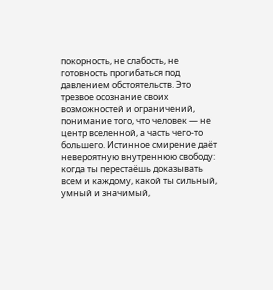покорность, не слабость, не готовность прогибаться под давлением обстоятельств. Это трезвое осознание своих возможностей и ограничений, понимание того, что человек — не центр вселенной, а часть чего‑то большего. Истинное смирение даёт невероятную внутреннюю свободу: когда ты перестаёшь доказывать всем и каждому, какой ты сильный, умный и значимый,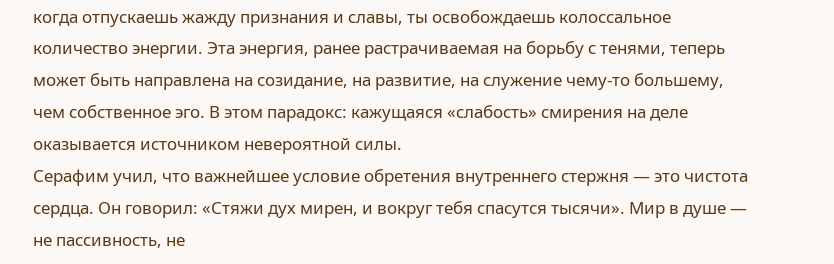когда отпускаешь жажду признания и славы, ты освобождаешь колоссальное количество энергии. Эта энергия, ранее растрачиваемая на борьбу с тенями, теперь может быть направлена на созидание, на развитие, на служение чему‑то большему, чем собственное эго. В этом парадокс: кажущаяся «слабость» смирения на деле оказывается источником невероятной силы.
Серафим учил, что важнейшее условие обретения внутреннего стержня — это чистота сердца. Он говорил: «Стяжи дух мирен, и вокруг тебя спасутся тысячи». Мир в душе — не пассивность, не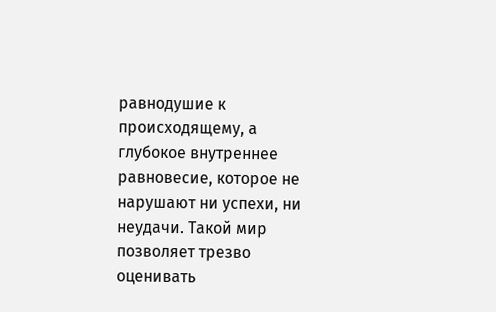равнодушие к происходящему, а глубокое внутреннее равновесие, которое не нарушают ни успехи, ни неудачи. Такой мир позволяет трезво оценивать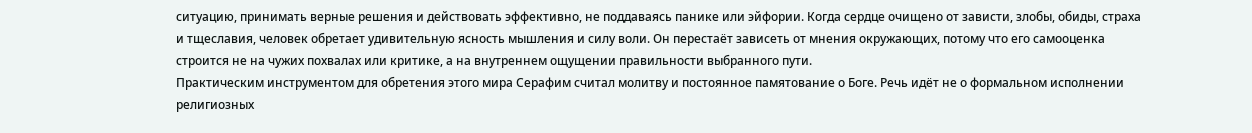ситуацию, принимать верные решения и действовать эффективно, не поддаваясь панике или эйфории. Когда сердце очищено от зависти, злобы, обиды, страха и тщеславия, человек обретает удивительную ясность мышления и силу воли. Он перестаёт зависеть от мнения окружающих, потому что его самооценка строится не на чужих похвалах или критике, а на внутреннем ощущении правильности выбранного пути.
Практическим инструментом для обретения этого мира Серафим считал молитву и постоянное памятование о Боге. Речь идёт не о формальном исполнении религиозных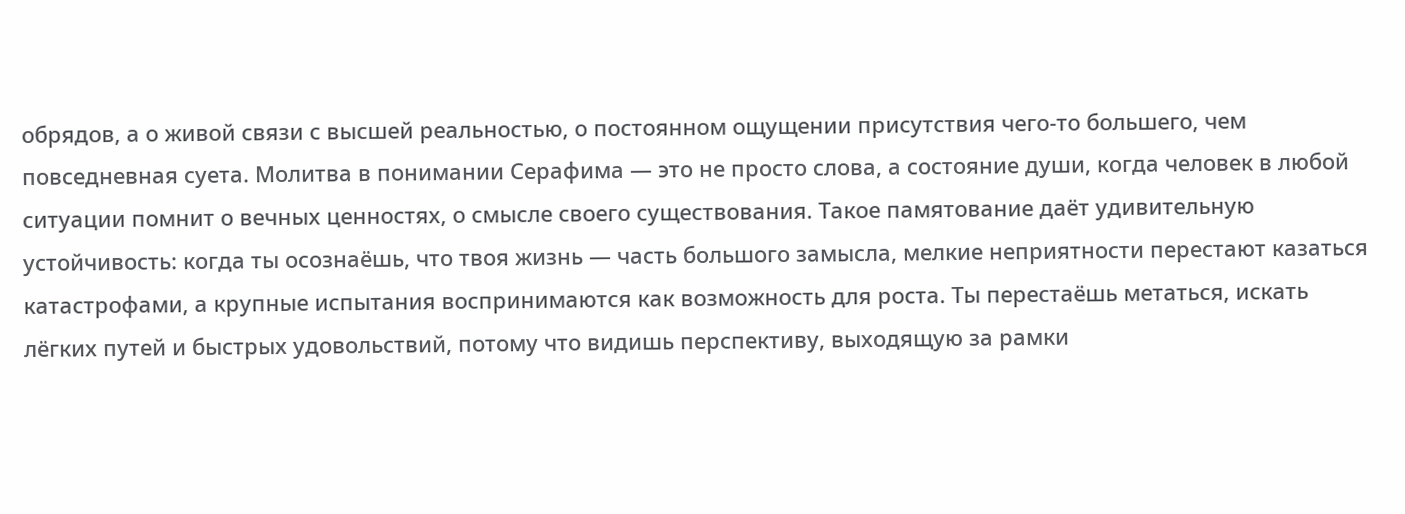обрядов, а о живой связи с высшей реальностью, о постоянном ощущении присутствия чего‑то большего, чем повседневная суета. Молитва в понимании Серафима — это не просто слова, а состояние души, когда человек в любой ситуации помнит о вечных ценностях, о смысле своего существования. Такое памятование даёт удивительную устойчивость: когда ты осознаёшь, что твоя жизнь — часть большого замысла, мелкие неприятности перестают казаться катастрофами, а крупные испытания воспринимаются как возможность для роста. Ты перестаёшь метаться, искать лёгких путей и быстрых удовольствий, потому что видишь перспективу, выходящую за рамки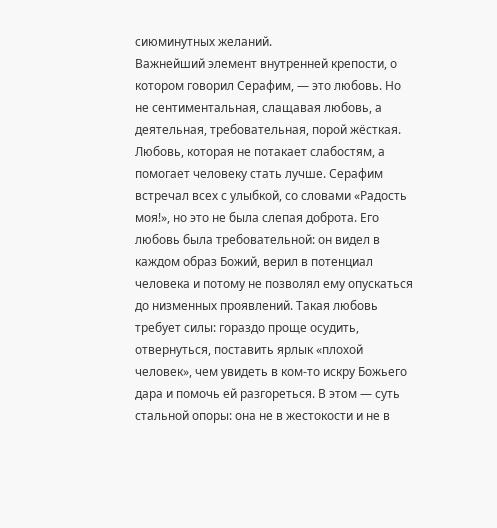сиюминутных желаний.
Важнейший элемент внутренней крепости, о котором говорил Серафим, — это любовь. Но не сентиментальная, слащавая любовь, а деятельная, требовательная, порой жёсткая. Любовь, которая не потакает слабостям, а помогает человеку стать лучше. Серафим встречал всех с улыбкой, со словами «Радость моя!», но это не была слепая доброта. Его любовь была требовательной: он видел в каждом образ Божий, верил в потенциал человека и потому не позволял ему опускаться до низменных проявлений. Такая любовь требует силы: гораздо проще осудить, отвернуться, поставить ярлык «плохой человек», чем увидеть в ком‑то искру Божьего дара и помочь ей разгореться. В этом — суть стальной опоры: она не в жестокости и не в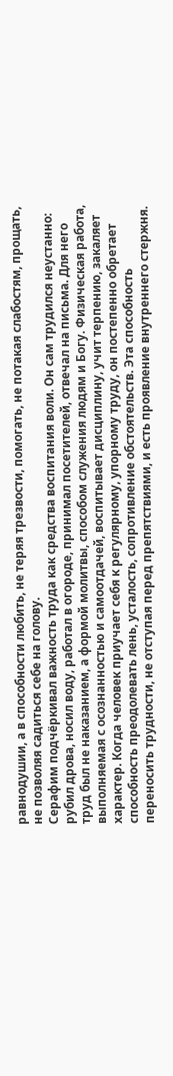равнодушии, а в способности любить, не теряя трезвости, помогать, не потакая слабостям, прощать, не позволяя садиться себе на голову.
Серафим подчёркивал важность труда как средства воспитания воли. Он сам трудился неустанно: рубил дрова, носил воду, работал в огороде, принимал посетителей, отвечал на письма. Для него труд был не наказанием, а формой молитвы, способом служения людям и Богу. Физическая работа, выполняемая с осознанностью и самоотдачей, воспитывает дисциплину, учит терпению, закаляет характер. Когда человек приучает себя к регулярному, упорному труду, он постепенно обретает способность преодолевать лень, усталость, сопротивление обстоятельств. Эта способность переносить трудности, не отступая перед препятствиями, и есть проявление внутреннего стержня.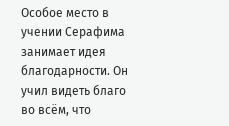Особое место в учении Серафима занимает идея благодарности. Он учил видеть благо во всём, что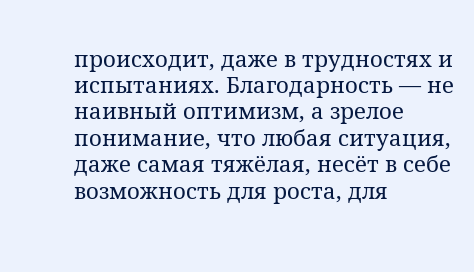происходит, даже в трудностях и испытаниях. Благодарность — не наивный оптимизм, а зрелое понимание, что любая ситуация, даже самая тяжёлая, несёт в себе возможность для роста, для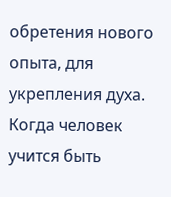обретения нового опыта, для укрепления духа. Когда человек учится быть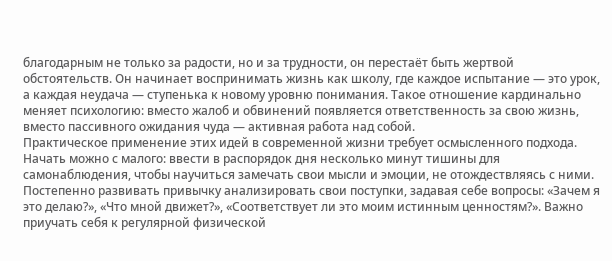благодарным не только за радости, но и за трудности, он перестаёт быть жертвой обстоятельств. Он начинает воспринимать жизнь как школу, где каждое испытание — это урок, а каждая неудача — ступенька к новому уровню понимания. Такое отношение кардинально меняет психологию: вместо жалоб и обвинений появляется ответственность за свою жизнь, вместо пассивного ожидания чуда — активная работа над собой.
Практическое применение этих идей в современной жизни требует осмысленного подхода. Начать можно с малого: ввести в распорядок дня несколько минут тишины для самонаблюдения, чтобы научиться замечать свои мысли и эмоции, не отождествляясь с ними. Постепенно развивать привычку анализировать свои поступки, задавая себе вопросы: «Зачем я это делаю?», «Что мной движет?», «Соответствует ли это моим истинным ценностям?». Важно приучать себя к регулярной физической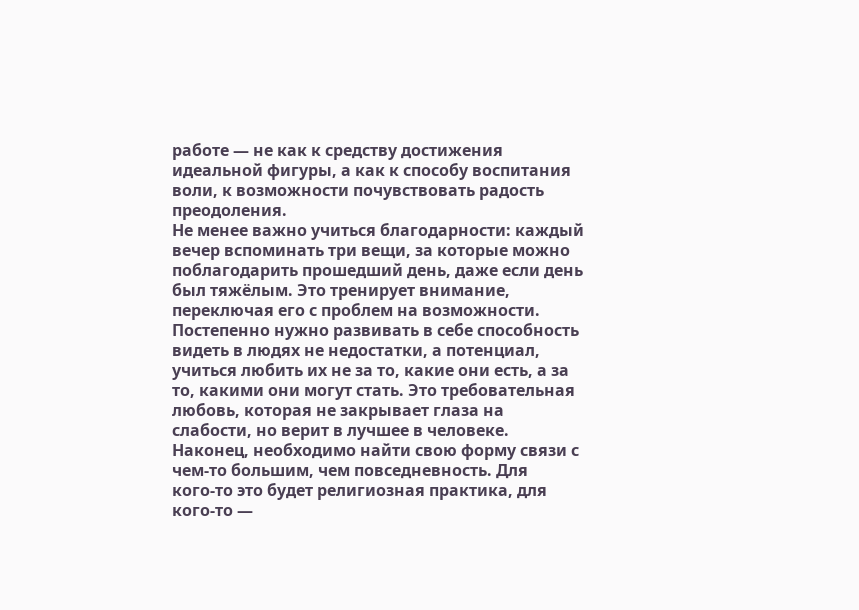работе — не как к средству достижения идеальной фигуры, а как к способу воспитания воли, к возможности почувствовать радость преодоления.
Не менее важно учиться благодарности: каждый вечер вспоминать три вещи, за которые можно поблагодарить прошедший день, даже если день был тяжёлым. Это тренирует внимание, переключая его с проблем на возможности. Постепенно нужно развивать в себе способность видеть в людях не недостатки, а потенциал, учиться любить их не за то, какие они есть, а за то, какими они могут стать. Это требовательная любовь, которая не закрывает глаза на слабости, но верит в лучшее в человеке.
Наконец, необходимо найти свою форму связи с чем‑то большим, чем повседневность. Для кого‑то это будет религиозная практика, для кого‑то —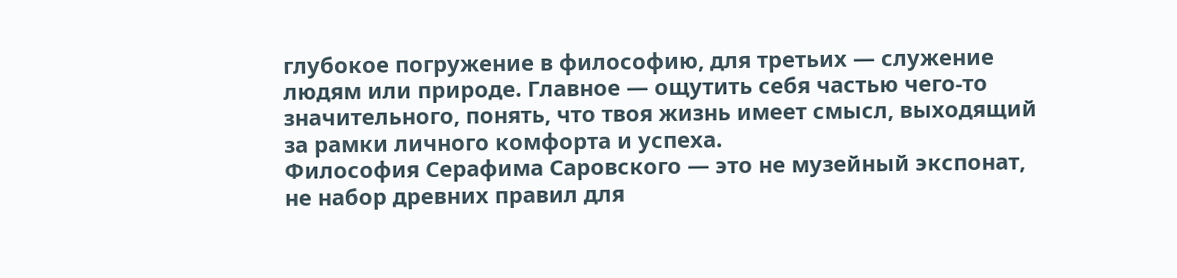глубокое погружение в философию, для третьих — служение людям или природе. Главное — ощутить себя частью чего‑то значительного, понять, что твоя жизнь имеет смысл, выходящий за рамки личного комфорта и успеха.
Философия Серафима Саровского — это не музейный экспонат, не набор древних правил для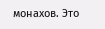монахов. Это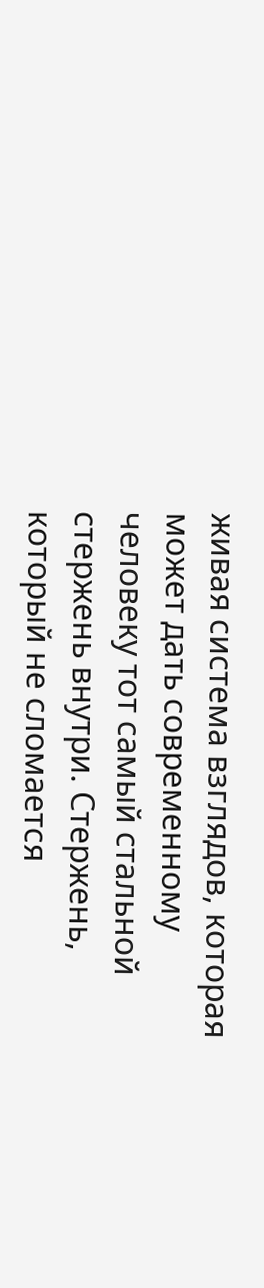живая система взглядов, которая может дать современному человеку тот самый стальной стержень внутри. Стержень, который не сломается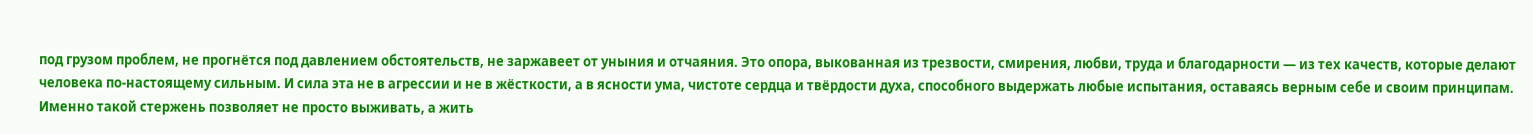под грузом проблем, не прогнётся под давлением обстоятельств, не заржавеет от уныния и отчаяния. Это опора, выкованная из трезвости, смирения, любви, труда и благодарности — из тех качеств, которые делают человека по‑настоящему сильным. И сила эта не в агрессии и не в жёсткости, а в ясности ума, чистоте сердца и твёрдости духа, способного выдержать любые испытания, оставаясь верным себе и своим принципам. Именно такой стержень позволяет не просто выживать, а жить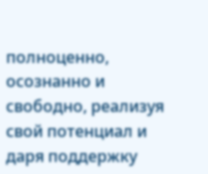полноценно, осознанно и свободно, реализуя свой потенциал и даря поддержку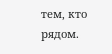тем, кто рядом.